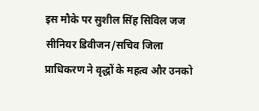इस मौके पर सुशील सिंह सिविल जज सीनियर डिवीजन/सचिव जिला प्राधिकरण ने वृद्धों के महत्व और उनको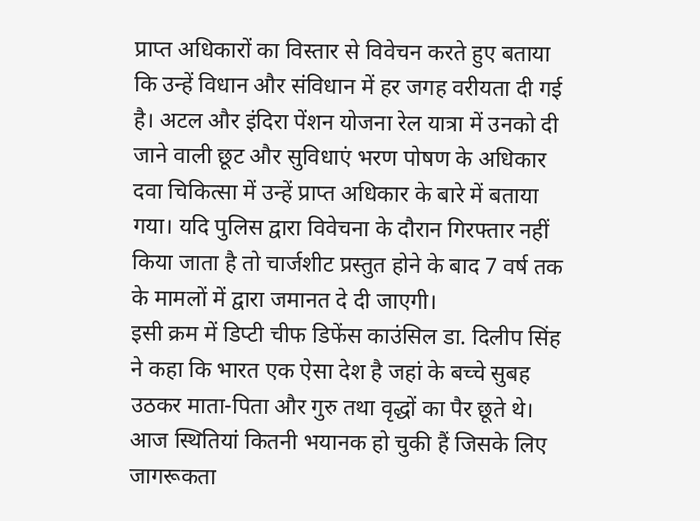प्राप्त अधिकारों का विस्तार से विवेचन करते हुए बताया कि उन्हें विधान और संविधान में हर जगह वरीयता दी गई है। अटल और इंदिरा पेंशन योजना रेल यात्रा में उनको दी जाने वाली छूट और सुविधाएं भरण पोषण के अधिकार दवा चिकित्सा में उन्हें प्राप्त अधिकार के बारे में बताया गया। यदि पुलिस द्वारा विवेचना के दौरान गिरफ्तार नहीं किया जाता है तो चार्जशीट प्रस्तुत होने के बाद 7 वर्ष तक के मामलों में द्वारा जमानत दे दी जाएगी।
इसी क्रम में डिप्टी चीफ डिफेंस काउंसिल डा. दिलीप सिंह ने कहा कि भारत एक ऐसा देश है जहां के बच्चे सुबह उठकर माता-पिता और गुरु तथा वृद्धों का पैर छूते थे। आज स्थितियां कितनी भयानक हो चुकी हैं जिसके लिए जागरूकता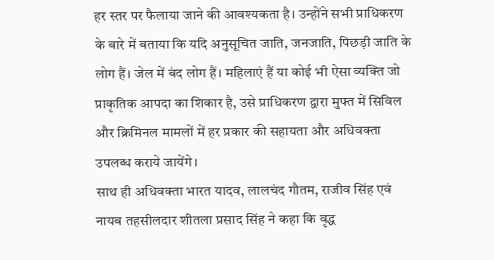हर स्तर पर फैलाया जाने की आवश्यकता है। उन्होंने सभी प्राधिकरण के बारे में बताया कि यदि अनुसूचित जाति, जनजाति, पिछड़ी जाति के लोग हैं। जेल में बंद लोग हैं। महिलाएं हैं या कोई भी ऐसा व्यक्ति जो प्राकृतिक आपदा का शिकार है, उसे प्राधिकरण द्वारा मुफ्त में सिविल और क्रिमिनल मामलों में हर प्रकार की सहायता और अधिवक्ता उपलब्ध कराये जायेंगे।
साथ ही अधिवक्ता भारत यादव, लालचंद गौतम, राजीव सिंह एवं नायब तहसीलदार शीतला प्रसाद सिंह ने कहा कि वृद्ध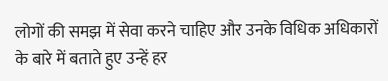लोगों की समझ में सेवा करने चाहिए और उनके विधिक अधिकारों के बारे में बताते हुए उन्हें हर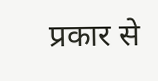प्रकार से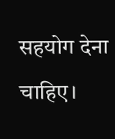सहयोग देना चाहिए।